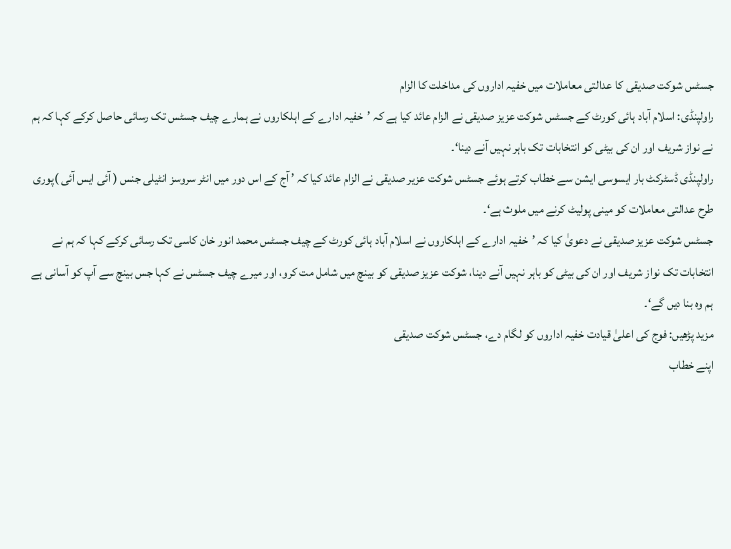جسٹس شوکت صدیقی کا عدالتی معاملات میں خفیہ اداروں کی مداخلت کا الزام
راولپنڈی: اسلام آباد ہائی کورٹ کے جسٹس شوکت عزیز صدیقی نے الزام عائد کیا ہے کہ ’خفیہ ادارے کے اہلکاروں نے ہمارے چیف جسٹس تک رسائی حاصل کرکے کہا کہ ہم نے نواز شریف اور ان کی بیٹی کو انتخابات تک باہر نہیں آنے دینا‘۔
راولپنڈی ڈسٹرکٹ بار ایسوسی ایشن سے خطاب کرتے ہوئے جسٹس شوکت عزیر صدیقی نے الزام عائد کیا کہ ’ آج کے اس دور میں انٹر سروسز انٹیلی جنس ( آئی ایس آئی )پوری طرح عدالتی معاملات کو مینی پولیٹ کرنے میں ملوث ہے‘۔
جسٹس شوکت عزیز صدیقی نے دعویٰ کیا کہ ’خفیہ ادارے کے اہلکاروں نے اسلام آباد ہائی کورٹ کے چیف جسٹس محمد انور خان کاسی تک رسائی کرکے کہا کہ ہم نے انتخابات تک نواز شریف اور ان کی بیٹی کو باہر نہیں آنے دینا، شوکت عزیز صدیقی کو بینچ میں شامل مت کرو، اور میرے چیف جسٹس نے کہا جس بینچ سے آپ کو آسانی ہے ہم وہ بنا دیں گے‘۔
مزید پڑھیں: فوج کی اعلیٰ قیادت خفیہ اداروں کو لگام دے، جسٹس شوکت صدیقی
اپنے خطاب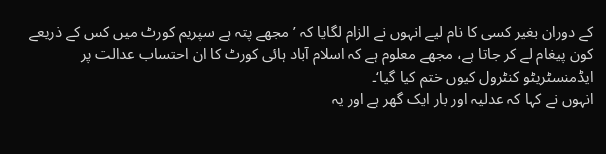کے دوران بغیر کسی کا نام لیے انہوں نے الزام لگایا کہ ’ مجھے پتہ ہے سپریم کورٹ میں کس کے ذریعے کون پیغام لے کر جاتا ہے، مجھے معلوم ہے کہ اسلام آباد ہائی کورٹ کا ان احتساب عدالت پر ایڈمنسٹریٹو کنٹرول کیوں ختم کیا گیا‘۔
انہوں نے کہا کہ عدلیہ اور بار ایک گھر ہے اور یہ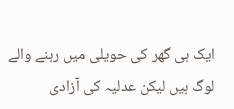ایک ہی گھر کی حویلی میں رہنے والے لوگ ہیں لیکن عدلیہ کی آزادی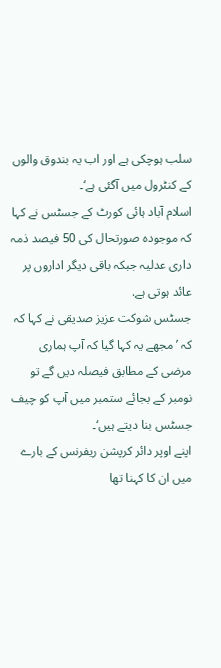سلب ہوچکی ہے اور اب یہ بندوق والوں کے کنٹرول میں آگئی ہے‘۔
اسلام آباد ہائی کورٹ کے جسٹس نے کہا کہ موجودہ صورتحال کی 50 فیصد ذمہ داری عدلیہ جبکہ باقی دیگر اداروں پر عائد ہوتی ہے.
جسٹس شوکت عزیز صدیقی نے کہا کہ کہ ’ مجھے یہ کہا گیا کہ آپ ہماری مرضی کے مطابق فیصلہ دیں گے تو نومبر کے بجائے ستمبر میں آپ کو چیف جسٹس بنا دیتے ہیں‘۔
اپنے اوپر دائر کرپشن ریفرنس کے بارے میں ان کا کہنا تھا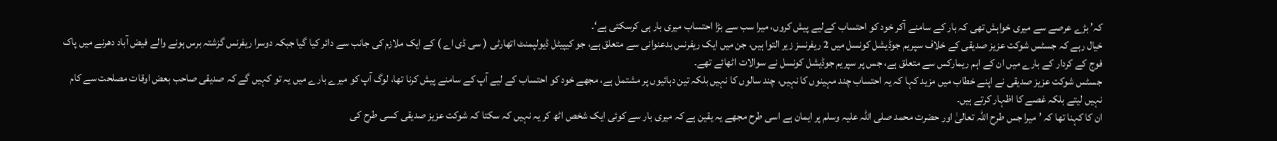کہ’ بڑے عرصے سے میری خواہش تھی کہ بار کے سامنے آکر خود کو احتساب کےلیے پیش کروں، میرا سب سے بڑا احتساب میری بار ہی کرسکتی ہے‘۔
خیال رہے کہ جسٹس شوکت عزیز صدیقی کے خلاف سپریم جوڈیشل کونسل میں 2 ریفرنسز زیر التوا ہیں، جن میں ایک ریفرنس بدعنوانی سے متعلق ہے، جو کیپیٹل ڈیولپمنٹ اتھارٹی ( سی ڈی اے ) کے ایک ملازم کی جانب سے دائر کیا گیا جبکہ دوسرا ریفرنس گزشتہ برس ہونے والے فیض آباد دھرنے میں پاک فوج کے کردار کے بارے میں ان کے اہم ریمارکس سے متعلق ہے، جس پر سپریم جوڈیشل کونسل نے سوالات اٹھائے تھے۔
جسٹس شوکت عزیز صدیقی نے اپنے خطاب میں مزید کہا کہ یہ احتساب چند مہینوں کا نہیں، چند سالوں کا نہیں بلکہ تین دہائیوں پر مشتمل ہے، مجھے خود کو احتساب کے لیے آپ کے سامنے پیش کرنا تھا، لوگ آپ کو میرے بارے میں یہ تو کہیں گے کہ صدیقی صاحب بعض اوقات مصلحت سے کام نہیں لیتے بلکہ غصے کا اظہار کرتے ہیں۔
ان کا کہنا تھا کہ ’ میرا جس طرح اللہ تعالیٰ اور حضرت محمد صلی اللہ علیہ وسلم پر ایمان ہے اسی طرح مجھے یہ یقین ہے کہ میری بار سے کوئی ایک شخص اٹھ کر یہ نہیں کہ سکتا کہ شوکت عزیز صدیقی کسی طرح کی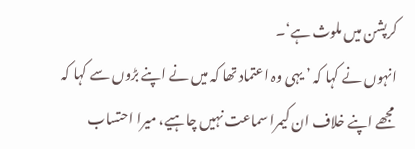کرپشن میں ملوث ہے‘۔
انہوں نے کہا کہ ’ یہی وہ اعتماد تھا کہ میں نے اپنے بڑوں سے کہا کہ مجھے اپنے خلاف ان کیمرا سماعت نہیں چاہیے، میرا احتساب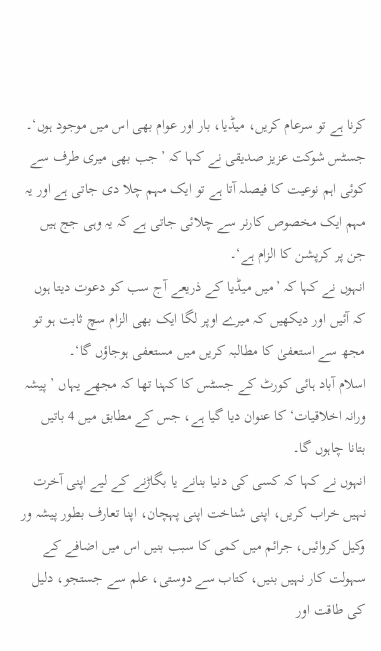کرنا ہے تو سرعام کریں، میڈیا، بار اور عوام بھی اس میں موجود ہوں‘۔
جسٹس شوکت عزیز صدیقی نے کہا کہ ’جب بھی میری طرف سے کوئی اہم نوعیت کا فیصلہ آتا ہے تو ایک مہم چلا دی جاتی ہے اور یہ مہم ایک مخصوص کارنر سے چلائی جاتی ہے کہ یہ وہی جج ہیں جن پر کرپشن کا الزام ہے‘۔
انہوں نے کہا کہ ’میں میڈیا کے ذریعے آج سب کو دعوت دیتا ہوں کہ آئیں اور دیکھیں کہ میرے اوپر لگا ایک بھی الزام سچ ثابت ہو تو مجھ سے استعفیٰ کا مطالبہ کریں میں مستعفی ہوجاؤں گا‘۔
اسلام آباد ہائی کورٹ کے جسٹس کا کہنا تھا کہ مجھے یہاں ’ پیشہ ورانہ اخلاقیات‘ کا عنوان دیا گیا ہے، جس کے مطابق میں 4 باتیں بتانا چاہوں گا۔
انہوں نے کہا کہ کسی کی دنیا بنانے یا بگاڑنے کے لیے اپنی آخرت نہیں خراب کریں، اپنی شناخت اپنی پہچان، اپنا تعارف بطور پیشہ ور وکیل کروائیں، جرائم میں کمی کا سبب بنیں اس میں اضافے کے سہولت کار نہیں بنیں، کتاب سے دوستی، علم سے جستجو، دلیل کی طاقت اور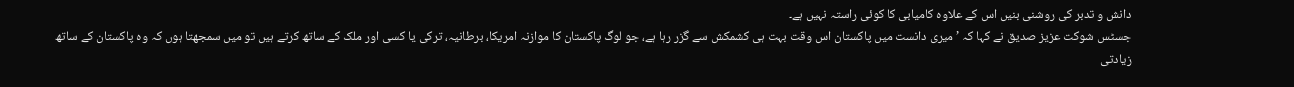دانش و تدبر کی روشنی بنیں اس کے علاوہ کامیابی کا کوئی راستہ نہیں ہے۔
جسٹس شوکت عزیز صدیق نے کہا کہ ’ میری دانست میں پاکستان اس وقت بہت ہی کشمکش سے گزر رہا ہے، جو لوگ پاکستان کا موازنہ امریکا، برطانیہ، ترکی یا کسی اور ملک کے ساتھ کرتے ہیں تو میں سمجھتا ہوں کہ وہ پاکستان کے ساتھ زیادتی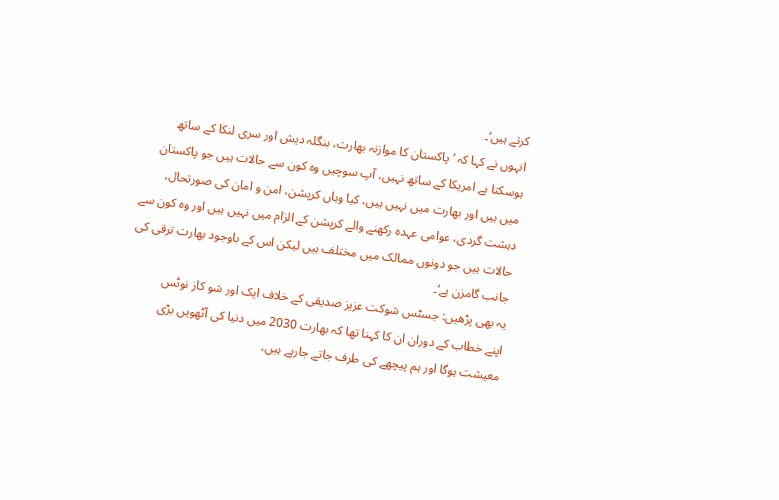کرتے ہیں‘۔
انہوں نے کہا کہ ’ پاکستان کا موازنہ بھارت، بنگلہ دیش اور سری لنکا کے ساتھ ہوسکتا ہے امریکا کے ساتھ نہیں، آپ سوچیں وہ کون سے حالات ہیں جو پاکستان میں ہیں اور بھارت میں نہیں ہیں، کیا وہاں کرپشن، امن و امان کی صورتحال، دہشت گردی، عوامی عہدہ رکھنے والے کرپشن کے الزام میں نہیں ہیں اور وہ کون سے حالات ہیں جو دونوں ممالک میں مختلف ہیں لیکن اس کے باوجود بھارت ترقی کی جانب گامزن ہے‘۔
یہ بھی پڑھیں: جسٹس شوکت عزیز صدیقی کے خلاف ایک اور شو کاز نوٹس
اپنے خطاب کے دوران ان کا کہنا تھا کہ بھارت 2030 میں دنیا کی آٹھویں بڑی معیشت ہوگا اور ہم پیچھے کی طرف جاتے جارہے ہیں،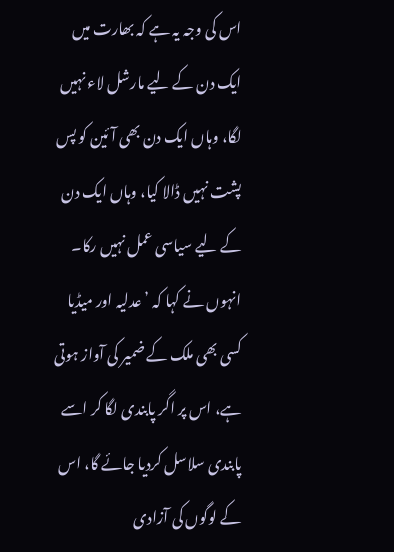اس کی وجہ یہ ہے کہ بھارت میں ایک دن کے لیے مارشل لاء نہیں لگا، وہاں ایک دن بھی آئین کو پس پشت نہیں ڈالا کیا، وہاں ایک دن کے لیے سیاسی عمل نہیں رکا۔
انہوں نے کہا کہ ’ عدلیہ اور میڈیا کسی بھی ملک کے ضمیر کی آواز ہوتی ہے، اس پر اگر پابندی لگا کر اسے پابندی سلاسل کردیا جائے گا، اس کے لوگوں کی آزادی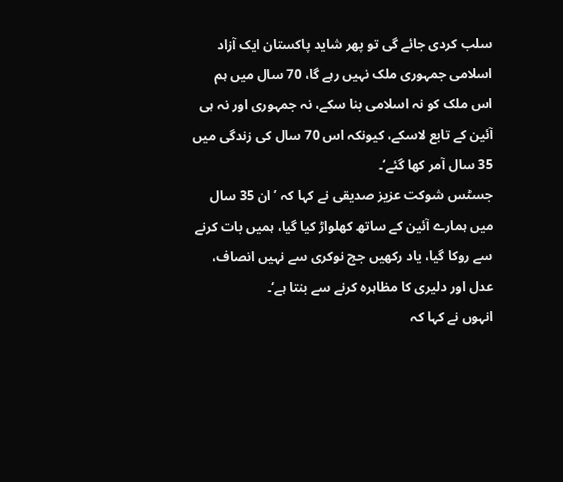سلب کردی جائے گی تو پھر شاید پاکستان ایک آزاد اسلامی جمہوری ملک نہیں رہے گا، 70 سال میں ہم اس ملک کو نہ اسلامی بنا سکے، نہ جمہوری اور نہ ہی آئین کے تابع لاسکے، کیونکہ اس 70 سال کی زندگی میں 35 سال آمر کھا گئے‘۔
جسٹس شوکت عزیز صدیقی نے کہا کہ ’ ان 35 سال میں ہمارے آئین کے ساتھ کھلواڑ کیا گیا، ہمیں بات کرنے سے روکا گیا، یاد رکھیں جج نوکری سے نہیں انصاف، عدل اور دلیری کا مظاہرہ کرنے سے بنتا ہے‘۔
انہوں نے کہا کہ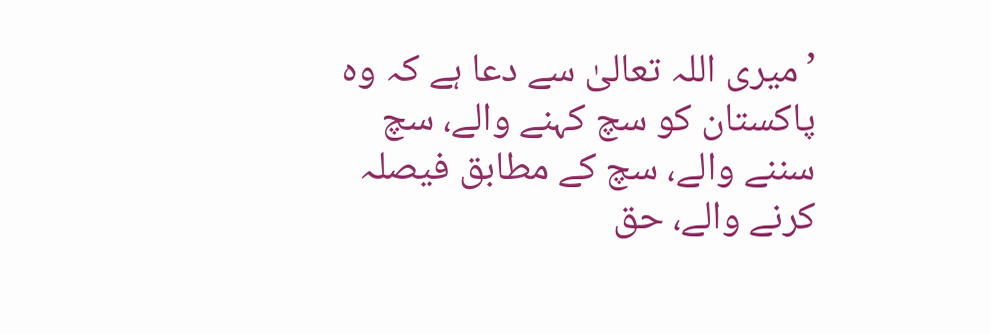’میری اللہ تعالیٰ سے دعا ہے کہ وہ پاکستان کو سچ کہنے والے، سچ سننے والے، سچ کے مطابق فیصلہ کرنے والے، حق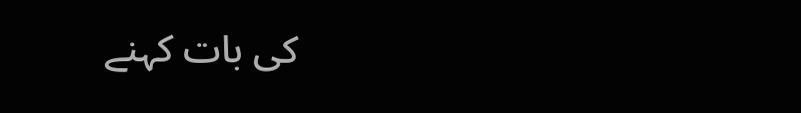کی بات کہنے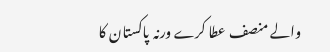والے منصف عطا کرے ورنہ پاکستان کا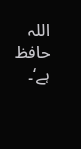اللہ حافظ ہے‘۔